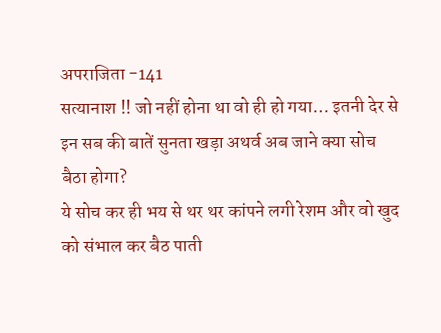अपराजिता -141
सत्यानाश !! जो नहीं होना था वो ही हो गया… इतनी देर से इन सब की बातें सुनता खड़ा अथर्व अब जाने क्या सोच बैठा होगा?
ये सोच कर ही भय से थर थर कांपने लगी रेशम और वो खुद को संभाल कर बैठ पाती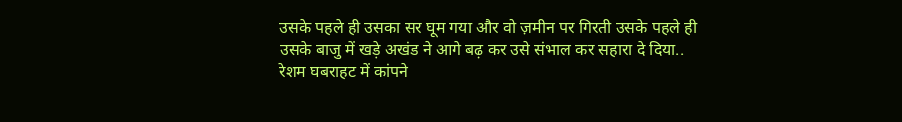उसके पहले ही उसका सर घूम गया और वो ज़मीन पर गिरती उसके पहले ही उसके बाजु में खड़े अखंड ने आगे बढ़ कर उसे संभाल कर सहारा दे दिया..
रेशम घबराहट में कांपने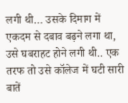लगी थी… उसके दिमाग में एकदम से दबाव बढ़ने लगा था, उसे घबराहट होने लगी थी.. एक तरफ तो उसे कॉलेज में घटी सारी बातें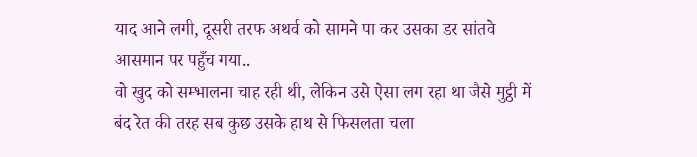याद आने लगी, दूसरी तरफ अथर्व को सामने पा कर उसका डर सांतवे आसमान पर पहुँच गया..
वो खुद को सम्भालना चाह रही थी, लेकिन उसे ऐसा लग रहा था जैसे मुट्ठी में बंद रेत की तरह सब कुछ उसके हाथ से फिसलता चला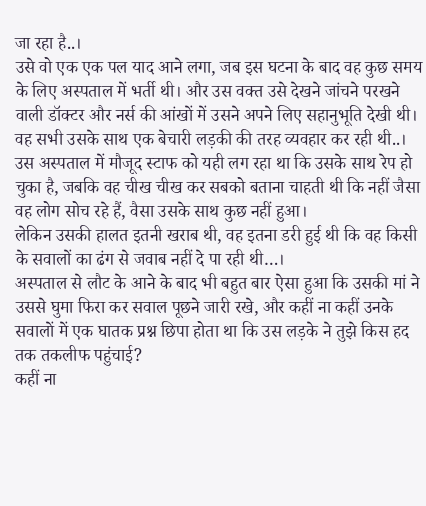जा रहा है..।
उसे वो एक एक पल याद आने लगा, जब इस घटना के बाद वह कुछ समय के लिए अस्पताल में भर्ती थी। और उस वक्त उसे देखने जांचने परखने वाली डॉक्टर और नर्स की आंखों में उसने अपने लिए सहानुभूति देखी थी। वह सभी उसके साथ एक बेचारी लड़की की तरह व्यवहार कर रही थी..।
उस अस्पताल में मौजूद स्टाफ को यही लग रहा था कि उसके साथ रेप हो चुका है, जबकि वह चीख चीख कर सबको बताना चाहती थी कि नहीं जैसा वह लोग सोच रहे हैं, वैसा उसके साथ कुछ नहीं हुआ।
लेकिन उसकी हालत इतनी खराब थी, वह इतना डरी हुई थी कि वह किसी के सवालों का ढंग से जवाब नहीं दे पा रही थी…।
अस्पताल से लौट के आने के बाद भी बहुत बार ऐसा हुआ कि उसकी मां ने उससे घुमा फिरा कर सवाल पूछने जारी रखे, और कहीं ना कहीं उनके सवालों में एक घातक प्रश्न छिपा होता था कि उस लड़के ने तुझे किस हद तक तकलीफ पहुंचाई?
कहीं ना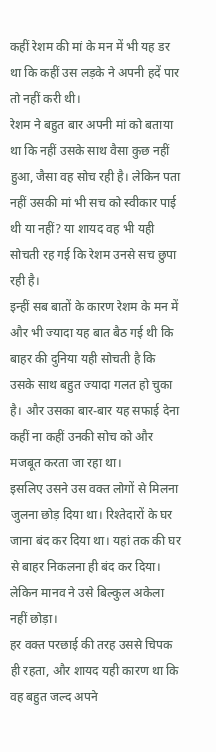कहीं रेशम की मां के मन में भी यह डर था कि कहीं उस लड़के ने अपनी हदें पार तो नहीं करी थी।
रेशम ने बहुत बार अपनी मां को बताया था कि नहीं उसके साथ वैसा कुछ नहीं हुआ, जैसा वह सोच रही है। लेकिन पता नहीं उसकी मां भी सच को स्वीकार पाई थी या नहीं? या शायद वह भी यही सोचती रह गई कि रेशम उनसे सच छुपा रही है।
इन्हीं सब बातों के कारण रेशम के मन में और भी ज्यादा यह बात बैठ गई थी कि बाहर की दुनिया यही सोचती है कि उसके साथ बहुत ज्यादा गलत हो चुका है। और उसका बार-बार यह सफाई देना कहीं ना कहीं उनकी सोच को और मजबूत करता जा रहा था।
इसलिए उसने उस वक्त लोगों से मिलना जुलना छोड़ दिया था। रिश्तेदारों के घर जाना बंद कर दिया था। यहां तक की घर से बाहर निकलना ही बंद कर दिया। लेकिन मानव ने उसे बिल्कुल अकेला नहीं छोड़ा।
हर वक्त परछाई की तरह उससे चिपक ही रहता, और शायद यही कारण था कि वह बहुत जल्द अपने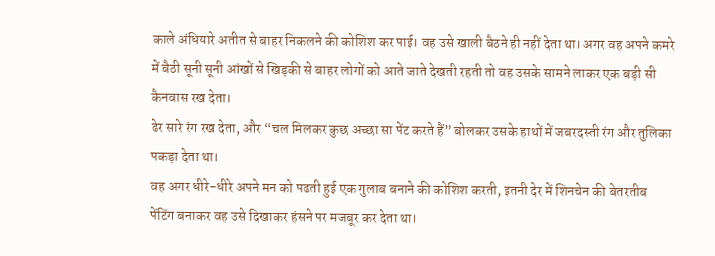काले अंधियारे अतीत से बाहर निकलने की कोशिश कर पाई। वह उसे खाली बैठने ही नहीं देता था। अगर वह अपने कमरे में बैठी सूनी सूनी आंखों से खिड़की से बाहर लोगों को आते जाते देखती रहती तो वह उसके सामने लाकर एक बड़ी सी कैनवास रख देता।
ढेर सारे रंग रख देता, और “चल मिलकर कुछ अच्छा सा पेंट करते हैं” बोलकर उसके हाथों में जबरदस्ती रंग और तुलिका पकड़ा देता था।
वह अगर धीरे-धीरे अपने मन को पढती हुई एक गुलाब बनाने की कोशिश करती, इतनी देर में शिनचेन की बेतरतीब पेंटिंग बनाकर वह उसे दिखाकर हंसने पर मजबूर कर देता था।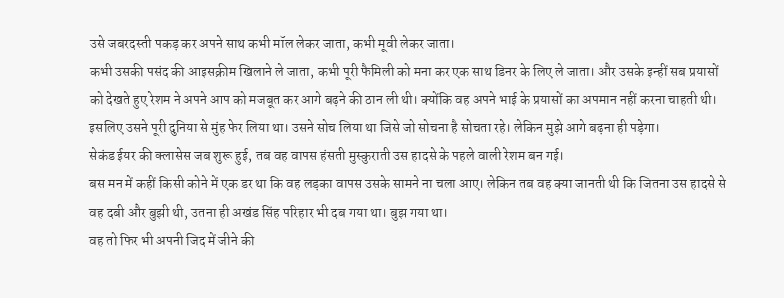उसे जबरदस्ती पकड़ कर अपने साथ कभी मॉल लेकर जाता, कभी मूवी लेकर जाता।
कभी उसकी पसंद की आइसक्रीम खिलाने ले जाता, कभी पूरी फैमिली को मना कर एक साथ डिनर के लिए ले जाता। और उसके इन्हीं सब प्रयासों को देखते हुए रेशम ने अपने आप को मजबूत कर आगे बढ़ने की ठान ली थी। क्योंकि वह अपने भाई के प्रयासों का अपमान नहीं करना चाहती थी।
इसलिए उसने पूरी दुनिया से मुंह फेर लिया था। उसने सोच लिया था जिसे जो सोचना है सोचता रहे। लेकिन मुझे आगे बढ़ना ही पड़ेगा।
सेकंड ईयर की क्लासेस जब शुरू हुई, तब वह वापस हंसती मुस्कुराती उस हादसे के पहले वाली रेशम बन गई।
बस मन में कहीं किसी कोने में एक डर था कि वह लड़का वापस उसके सामने ना चला आए। लेकिन तब वह क्या जानती थी कि जितना उस हादसे से वह दबी और बुझी थी, उतना ही अखंड सिंह परिहार भी दब गया था। बुझ गया था।
वह तो फिर भी अपनी जिद में जीने की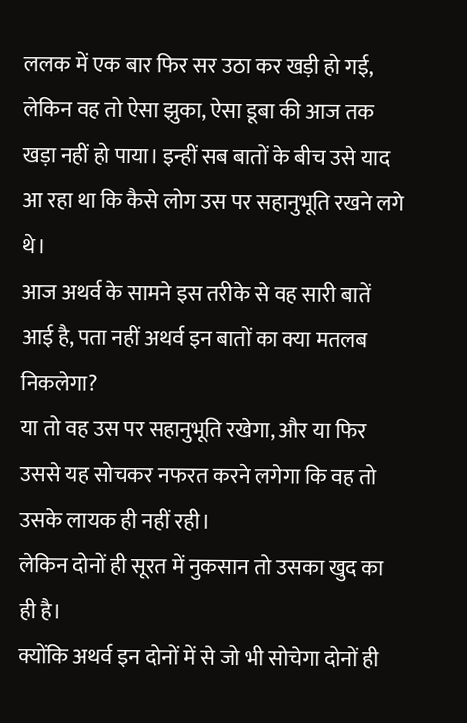ललक में एक बार फिर सर उठा कर खड़ी हो गई, लेकिन वह तो ऐसा झुका, ऐसा डूबा की आज तक खड़ा नहीं हो पाया। इन्हीं सब बातों के बीच उसे याद आ रहा था कि कैसे लोग उस पर सहानुभूति रखने लगे थे।
आज अथर्व के सामने इस तरीके से वह सारी बातें आई है, पता नहीं अथर्व इन बातों का क्या मतलब निकलेगा?
या तो वह उस पर सहानुभूति रखेगा, और या फिर उससे यह सोचकर नफरत करने लगेगा कि वह तो उसके लायक ही नहीं रही।
लेकिन दोनों ही सूरत में नुकसान तो उसका खुद का ही है।
क्योंकि अथर्व इन दोनों में से जो भी सोचेगा दोनों ही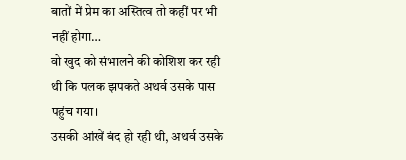बातों में प्रेम का अस्तित्व तो कहीं पर भी नहीं होगा…
वो खुद को संभालने की कोशिश कर रही थी कि पलक झपकते अथर्व उसके पास पहुंच गया।
उसकी आंखें बंद हो रही थी, अथर्व उसके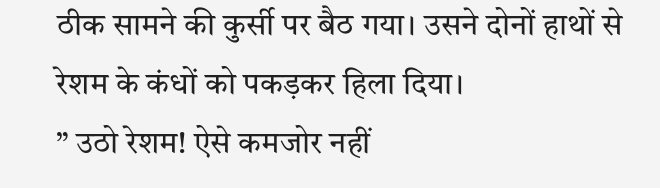ठीक सामने की कुर्सी पर बैठ गया। उसने दोनों हाथों से रेशम के कंधों को पकड़कर हिला दिया।
” उठो रेशम! ऐसे कमजोर नहीं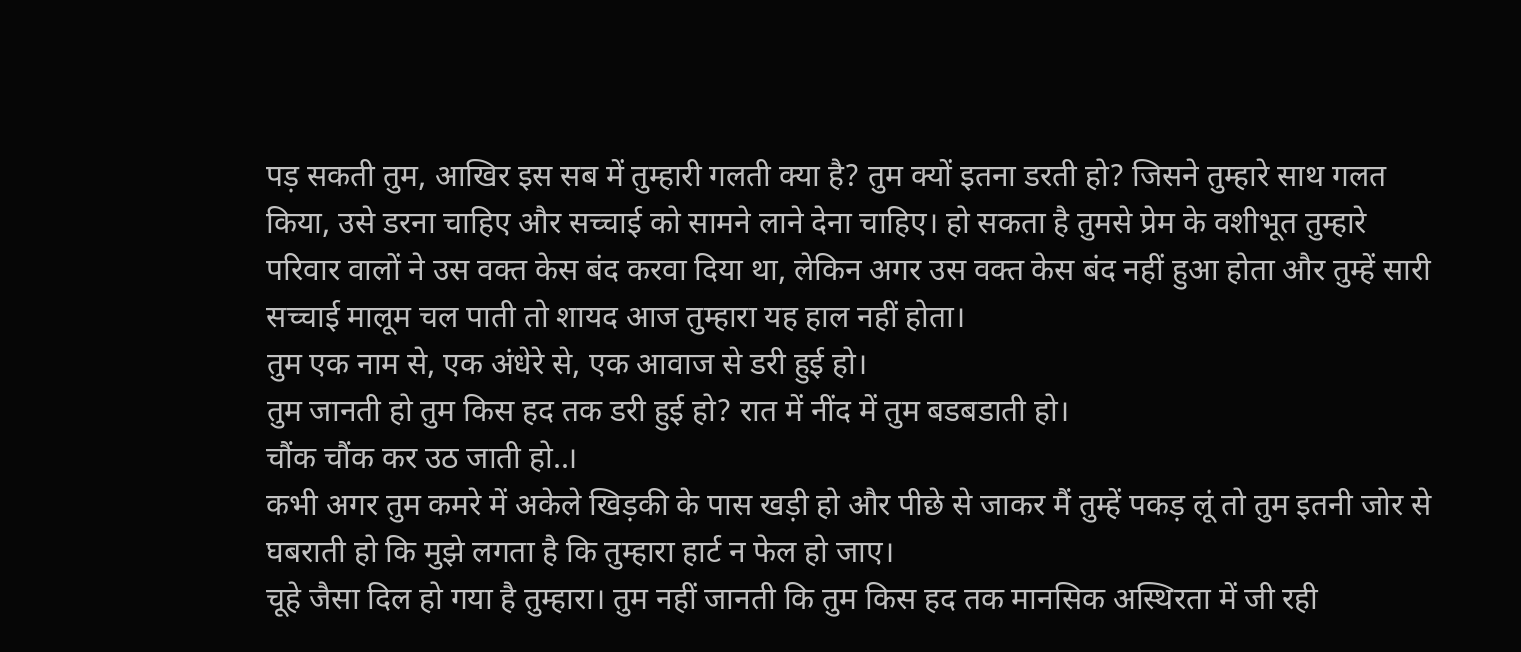पड़ सकती तुम, आखिर इस सब में तुम्हारी गलती क्या है? तुम क्यों इतना डरती हो? जिसने तुम्हारे साथ गलत किया, उसे डरना चाहिए और सच्चाई को सामने लाने देना चाहिए। हो सकता है तुमसे प्रेम के वशीभूत तुम्हारे परिवार वालों ने उस वक्त केस बंद करवा दिया था, लेकिन अगर उस वक्त केस बंद नहीं हुआ होता और तुम्हें सारी सच्चाई मालूम चल पाती तो शायद आज तुम्हारा यह हाल नहीं होता।
तुम एक नाम से, एक अंधेरे से, एक आवाज से डरी हुई हो।
तुम जानती हो तुम किस हद तक डरी हुई हो? रात में नींद में तुम बडबडाती हो।
चौंक चौंक कर उठ जाती हो..।
कभी अगर तुम कमरे में अकेले खिड़की के पास खड़ी हो और पीछे से जाकर मैं तुम्हें पकड़ लूं तो तुम इतनी जोर से घबराती हो कि मुझे लगता है कि तुम्हारा हार्ट न फेल हो जाए।
चूहे जैसा दिल हो गया है तुम्हारा। तुम नहीं जानती कि तुम किस हद तक मानसिक अस्थिरता में जी रही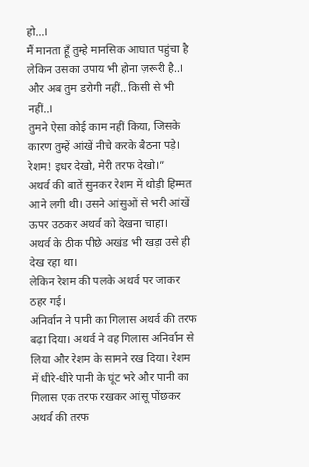हो…।
मैं मानता हूँ तुम्हे मानसिक आघात पहुंचा है लेकिन उसका उपाय भी होना ज़रूरी है..।
और अब तुम डरोगी नहीं.. किसी से भी नहीं..।
तुमने ऐसा कोई काम नहीं किया, जिसके कारण तुम्हें आंखें नीचे करके बैठना पड़े।
रेशम! इधर देखो, मेरी तरफ देखो।”
अथर्व की बातें सुनकर रेशम में थोड़ी हिम्मत आने लगी थी। उसने आंसुओं से भरी आंखें ऊपर उठकर अथर्व को देखना चाहा।
अथर्व के ठीक पीछे अखंड भी खड़ा उसे ही देख रहा था।
लेकिन रेशम की पलके अथर्व पर जाकर ठहर गई।
अनिर्वान ने पानी का गिलास अथर्व की तरफ बढ़ा दिया। अथर्व ने वह गिलास अनिर्वान से लिया और रेशम के सामने रख दिया। रेशम में धीरे-धीरे पानी के घूंट भरे और पानी का गिलास एक तरफ रखकर आंसू पोंछकर अथर्व की तरफ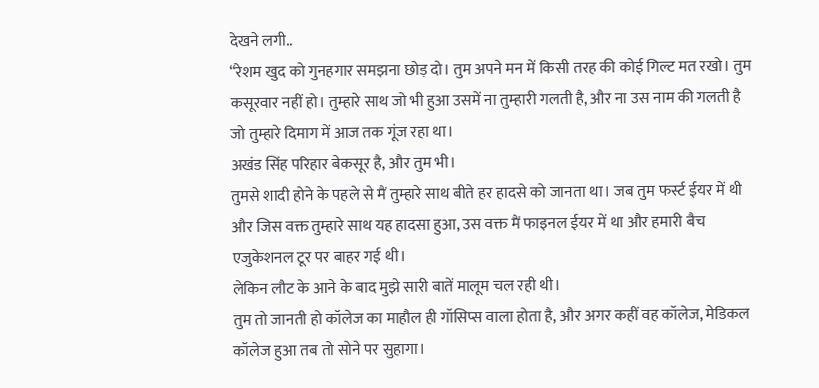देखने लगी..
“रेशम खुद को गुनहगार समझना छोड़ दो। तुम अपने मन में किसी तरह की कोई गिल्ट मत रखो। तुम कसूरवार नहीं हो। तुम्हारे साथ जो भी हुआ उसमें ना तुम्हारी गलती है, और ना उस नाम की गलती है जो तुम्हारे दिमाग में आज तक गूंज रहा था।
अखंड सिंह परिहार बेकसूर है, और तुम भी।
तुमसे शादी होने के पहले से मैं तुम्हारे साथ बीते हर हादसे को जानता था। जब तुम फर्स्ट ईयर में थी और जिस वक्त तुम्हारे साथ यह हादसा हुआ, उस वक्त मैं फाइनल ईयर में था और हमारी बैच एजुकेशनल टूर पर बाहर गई थी।
लेकिन लौट के आने के बाद मुझे सारी बातें मालूम चल रही थी।
तुम तो जानती हो कॉलेज का माहौल ही गॉसिप्स वाला होता है, और अगर कहीं वह कॉलेज, मेडिकल कॉलेज हुआ तब तो सोने पर सुहागा।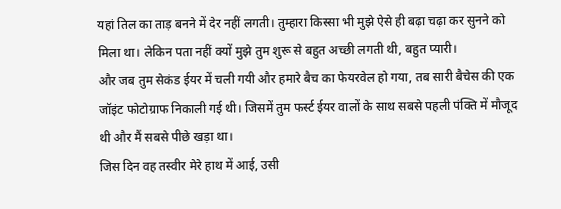यहां तिल का ताड़ बनने में देर नहीं लगती। तुम्हारा किस्सा भी मुझे ऐसे ही बढ़ा चढ़ा कर सुनने को मिला था। लेकिन पता नहीं क्यों मुझे तुम शुरू से बहुत अच्छी लगती थी, बहुत प्यारी।
और जब तुम सेकंड ईयर में चली गयी और हमारे बैच का फेयरवेल हो गया, तब सारी बैचेस की एक जॉइंट फोटोग्राफ निकाली गई थी। जिसमें तुम फर्स्ट ईयर वालों के साथ सबसे पहली पंक्ति में मौजूद थी और मैं सबसे पीछे खड़ा था।
जिस दिन वह तस्वीर मेरे हाथ में आई, उसी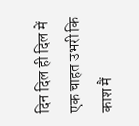दिन दिल ही दिल में एक चाहत उभरी कि काश मैं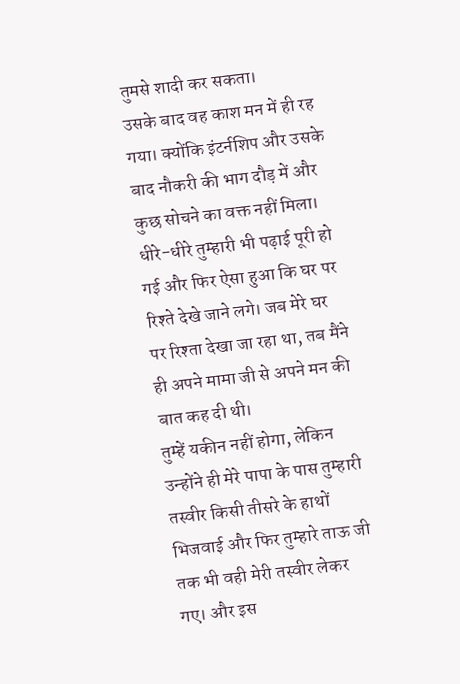तुमसे शादी कर सकता।
उसके बाद वह काश मन में ही रह गया। क्योंकि इंटर्नशिप और उसके बाद नौकरी की भाग दौड़ में और कुछ सोचने का वक्त नहीं मिला।
धीरे-धीरे तुम्हारी भी पढ़ाई पूरी हो गई और फिर ऐसा हुआ कि घर पर रिश्ते देखे जाने लगे। जब मेरे घर पर रिश्ता देखा जा रहा था, तब मैंने ही अपने मामा जी से अपने मन की बात कह दी थी।
तुम्हें यकीन नहीं होगा, लेकिन उन्होंने ही मेरे पापा के पास तुम्हारी तस्वीर किसी तीसरे के हाथों भिजवाई और फिर तुम्हारे ताऊ जी तक भी वही मेरी तस्वीर लेकर गए। और इस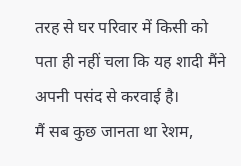तरह से घर परिवार में किसी को पता ही नहीं चला कि यह शादी मैंने अपनी पसंद से करवाई है।
मैं सब कुछ जानता था रेशम,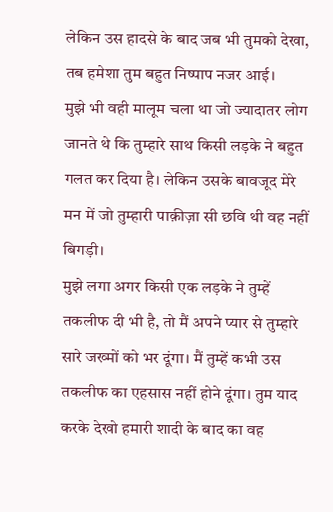लेकिन उस हादसे के बाद जब भी तुमको देखा, तब हमेशा तुम बहुत निष्पाप नजर आई।
मुझे भी वही मालूम चला था जो ज्यादातर लोग जानते थे कि तुम्हारे साथ किसी लड़के ने बहुत गलत कर दिया है। लेकिन उसके बावजूद मेरे मन में जो तुम्हारी पाक़ीज़ा सी छवि थी वह नहीं बिगड़ी।
मुझे लगा अगर किसी एक लड़के ने तुम्हें तकलीफ दी भी है, तो मैं अपने प्यार से तुम्हारे सारे जख्मों को भर दूंगा। मैं तुम्हें कभी उस तकलीफ का एहसास नहीं होने दूंगा। तुम याद करके देखो हमारी शादी के बाद का वह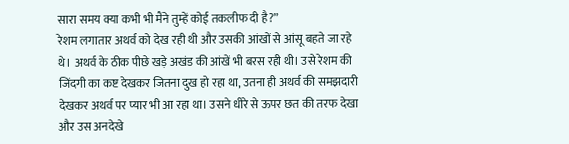सारा समय क्या कभी भी मैंने तुम्हें कोई तकलीफ दी है?”
रेशम लगातार अथर्व को देख रही थी और उसकी आंखों से आंसू बहते जा रहे थे। अथर्व के ठीक पीछे खड़े अखंड की आंखें भी बरस रही थी। उसे रेशम की जिंदगी का कष्ट देखकर जितना दुख हो रहा था, उतना ही अथर्व की समझदारी देखकर अथर्व पर प्यार भी आ रहा था। उसने धीरे से ऊपर छत की तरफ देखा और उस अनदेखे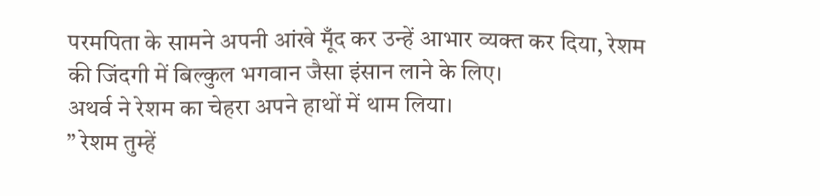परमपिता के सामने अपनी आंखे मूँद कर उन्हें आभार व्यक्त कर दिया, रेशम की जिंदगी में बिल्कुल भगवान जैसा इंसान लाने के लिए।
अथर्व ने रेशम का चेहरा अपने हाथों में थाम लिया।
” रेशम तुम्हें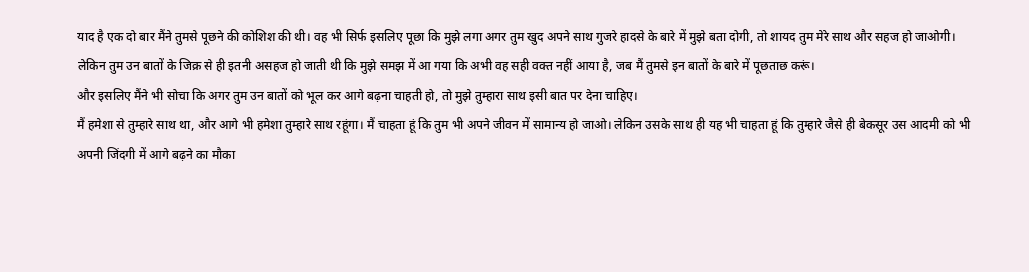याद है एक दो बार मैंने तुमसे पूछने की कोशिश की थी। वह भी सिर्फ इसलिए पूछा कि मुझे लगा अगर तुम खुद अपने साथ गुजरे हादसे के बारे में मुझे बता दोगी, तो शायद तुम मेरे साथ और सहज हो जाओगी।
लेकिन तुम उन बातों के जिक्र से ही इतनी असहज हो जाती थी कि मुझे समझ में आ गया कि अभी वह सही वक्त नहीं आया है, जब मैं तुमसे इन बातों के बारे में पूछताछ करूं।
और इसलिए मैंने भी सोचा कि अगर तुम उन बातों को भूल कर आगे बढ़ना चाहती हो, तो मुझे तुम्हारा साथ इसी बात पर देना चाहिए।
मैं हमेशा से तुम्हारे साथ था, और आगे भी हमेशा तुम्हारे साथ रहूंगा। मैं चाहता हूं कि तुम भी अपने जीवन में सामान्य हो जाओ। लेकिन उसके साथ ही यह भी चाहता हूं कि तुम्हारे जैसे ही बेकसूर उस आदमी को भी अपनी जिंदगी में आगे बढ़ने का मौका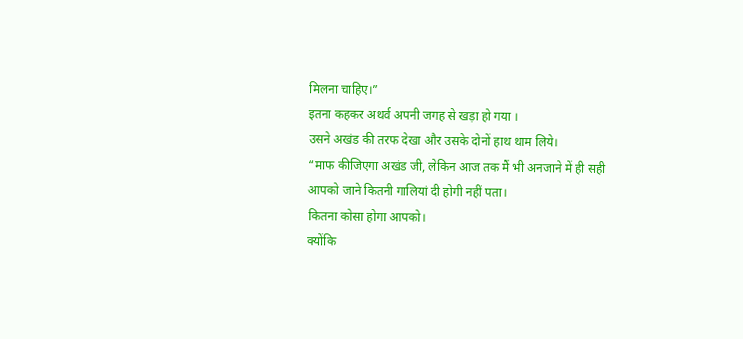मिलना चाहिए।”
इतना कहकर अथर्व अपनी जगह से खड़ा हो गया ।
उसने अखंड की तरफ देखा और उसके दोनों हाथ थाम लिये।
“माफ कीजिएगा अखंड जी, लेकिन आज तक मैं भी अनजाने में ही सही आपको जाने कितनी गालियां दी होगी नहीं पता।
कितना कोसा होगा आपको।
क्योंकि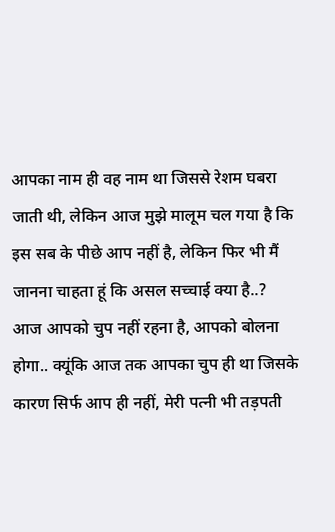आपका नाम ही वह नाम था जिससे रेशम घबरा जाती थी, लेकिन आज मुझे मालूम चल गया है कि इस सब के पीछे आप नहीं है, लेकिन फिर भी मैं जानना चाहता हूं कि असल सच्चाई क्या है..?
आज आपको चुप नहीं रहना है, आपको बोलना होगा.. क्यूंकि आज तक आपका चुप ही था जिसके कारण सिर्फ आप ही नहीं, मेरी पत्नी भी तड़पती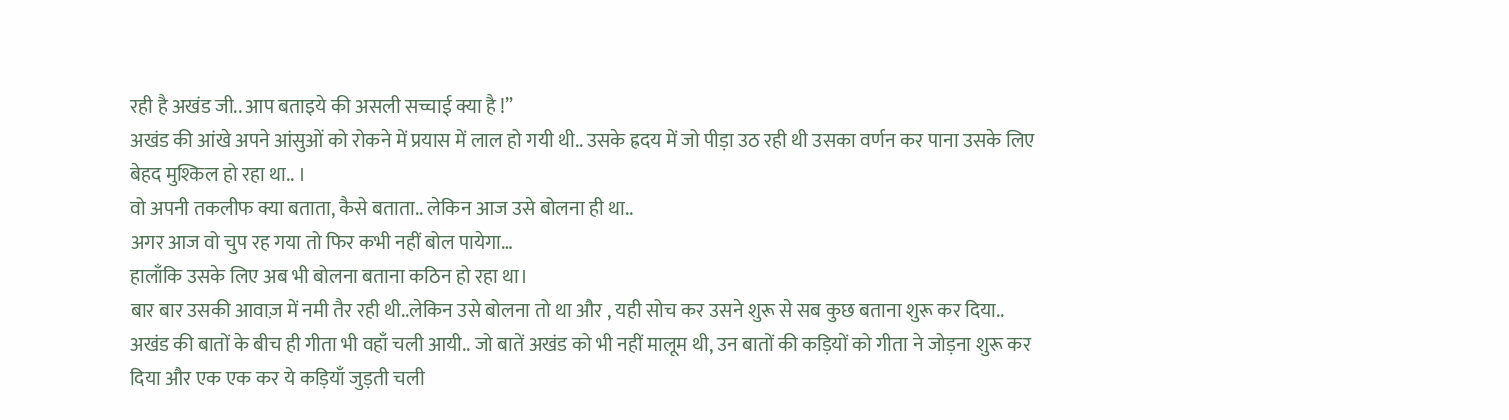रही है अखंड जी.. आप बताइये की असली सच्चाई क्या है !”
अखंड की आंखे अपने आंसुओं को रोकने में प्रयास में लाल हो गयी थी.. उसके ह्रदय में जो पीड़ा उठ रही थी उसका वर्णन कर पाना उसके लिए बेहद मुश्किल हो रहा था.. ।
वो अपनी तकलीफ क्या बताता, कैसे बताता.. लेकिन आज उसे बोलना ही था..
अगर आज वो चुप रह गया तो फिर कभी नहीं बोल पायेगा…
हालाँकि उसके लिए अब भी बोलना बताना कठिन हो रहा था।
बार बार उसकी आवाज़ में नमी तैर रही थी..लेकिन उसे बोलना तो था और , यही सोच कर उसने शुरू से सब कुछ बताना शुरू कर दिया..
अखंड की बातों के बीच ही गीता भी वहाँ चली आयी.. जो बातें अखंड को भी नहीं मालूम थी, उन बातों की कड़ियों को गीता ने जोड़ना शुरू कर दिया और एक एक कर ये कड़ियाँ जुड़ती चली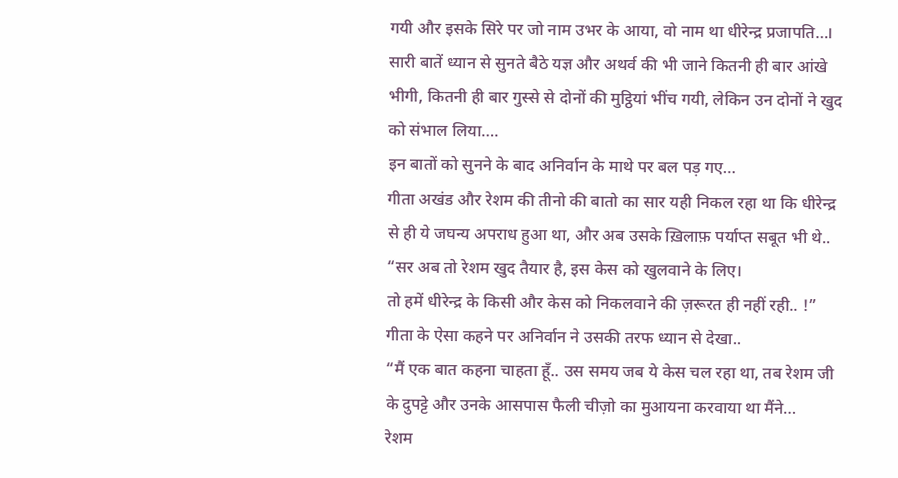गयी और इसके सिरे पर जो नाम उभर के आया, वो नाम था धीरेन्द्र प्रजापति…।
सारी बातें ध्यान से सुनते बैठे यज्ञ और अथर्व की भी जाने कितनी ही बार आंखे भीगी, कितनी ही बार गुस्से से दोनों की मुट्ठियां भींच गयी, लेकिन उन दोनों ने खुद को संभाल लिया….
इन बातों को सुनने के बाद अनिर्वान के माथे पर बल पड़ गए…
गीता अखंड और रेशम की तीनो की बातो का सार यही निकल रहा था कि धीरेन्द्र से ही ये जघन्य अपराध हुआ था, और अब उसके ख़िलाफ़ पर्याप्त सबूत भी थे..
“सर अब तो रेशम खुद तैयार है, इस केस को खुलवाने के लिए।
तो हमें धीरेन्द्र के किसी और केस को निकलवाने की ज़रूरत ही नहीं रही.. !”
गीता के ऐसा कहने पर अनिर्वान ने उसकी तरफ ध्यान से देखा..
“मैं एक बात कहना चाहता हूँ.. उस समय जब ये केस चल रहा था, तब रेशम जी के दुपट्टे और उनके आसपास फैली चीज़ो का मुआयना करवाया था मैंने…
रेशम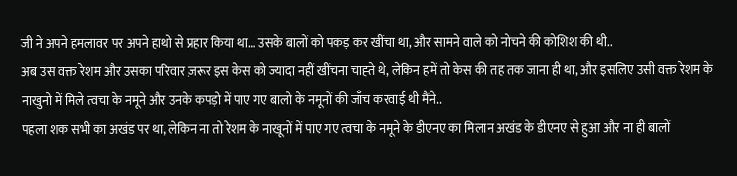जी ने अपने हमलावर पर अपने हाथो से प्रहार किया था… उसके बालों को पकड़ कर खींचा था, और सामने वाले को नोचने की कोशिश की थी..
अब उस वक्त रेशम और उसका परिवार ज़रूर इस केस को ज्यादा नहीं खींचना चाह्ते थे, लेकिन हमें तो केस की तह तक जाना ही था, और इसलिए उसी वक्त रेशम के नाखुनो में मिले त्वचा के नमूने और उनके कपड़ो में पाए गए बालो के नमूनों की जाँच करवाई थी मैंने..
पहला शक सभी का अखंड पर था, लेकिन ना तो रेशम के नाखूनों में पाए गए त्वचा के नमूने के डीएनए का मिलान अखंड के डीएनए से हुआ और ना ही बालों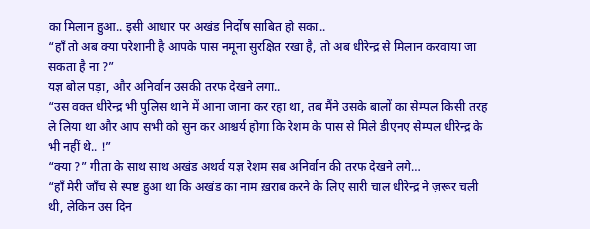का मिलान हुआ.. इसी आधार पर अखंड निर्दोष साबित हो सका..
“हाँ तो अब क्या परेशानी है आपके पास नमूना सुरक्षित रखा है, तो अब धीरेन्द्र से मिलान करवाया जा सकता है ना ?”
यज्ञ बोल पड़ा, और अनिर्वान उसकी तरफ देखने लगा..
“उस वक्त धीरेन्द्र भी पुलिस थाने में आना जाना कर रहा था, तब मैंने उसके बालों का सेम्पल किसी तरह ले लिया था और आप सभी को सुन कर आश्चर्य होगा कि रेशम के पास से मिले डीएनए सेम्पल धीरेन्द्र के भी नहीं थे.. !”
“क्या ?” गीता के साथ साथ अखंड अथर्व यज्ञ रेशम सब अनिर्वान की तरफ देखने लगे…
“हाँ मेरी जाँच से स्पष्ट हुआ था कि अखंड का नाम ख़राब करने के लिए सारी चाल धीरेन्द्र ने ज़रूर चली थी, लेकिन उस दिन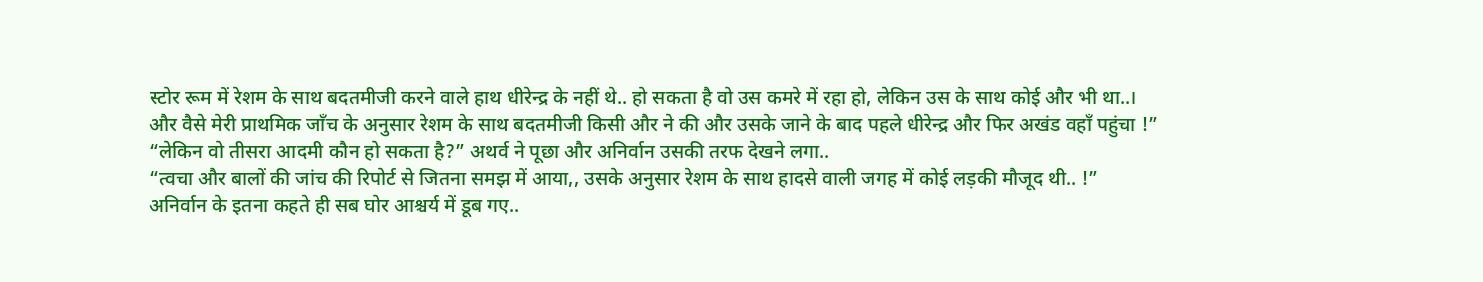स्टोर रूम में रेशम के साथ बदतमीजी करने वाले हाथ धीरेन्द्र के नहीं थे.. हो सकता है वो उस कमरे में रहा हो, लेकिन उस के साथ कोई और भी था..।
और वैसे मेरी प्राथमिक जाँच के अनुसार रेशम के साथ बदतमीजी किसी और ने की और उसके जाने के बाद पहले धीरेन्द्र और फिर अखंड वहाँ पहुंचा !”
“लेकिन वो तीसरा आदमी कौन हो सकता है?” अथर्व ने पूछा और अनिर्वान उसकी तरफ देखने लगा..
“त्वचा और बालों की जांच की रिपोर्ट से जितना समझ में आया,, उसके अनुसार रेशम के साथ हादसे वाली जगह में कोई लड़की मौजूद थी.. !”
अनिर्वान के इतना कहते ही सब घोर आश्चर्य में डूब गए..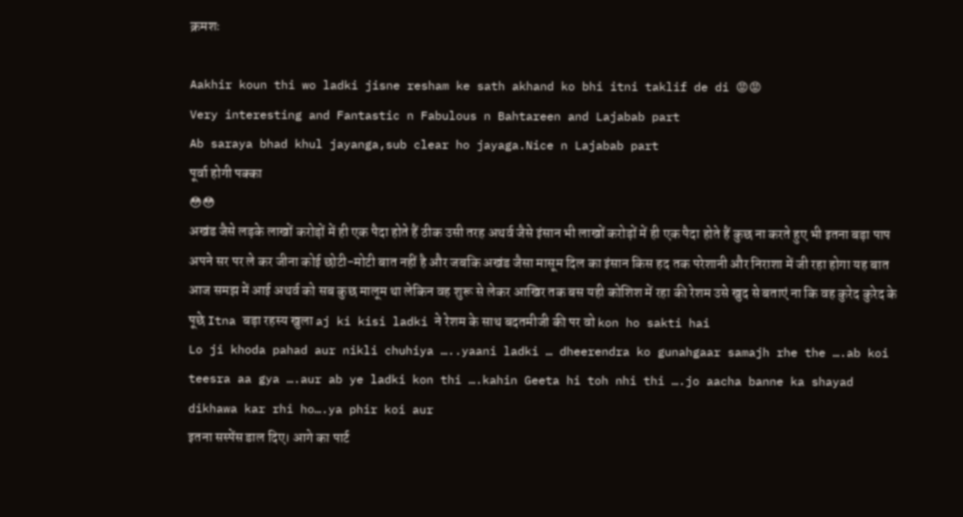क्रमशः

Aakhir koun thi wo ladki jisne resham ke sath akhand ko bhi itni taklif de di 😡😡
Very interesting and Fantastic n Fabulous n Bahtareen and Lajabab part
Ab saraya bhad khul jayanga,sub clear ho jayaga.Nice n Lajabab part
पूर्वा होगी पक्का
😳😳
अखंड जैसे लड़के लाखों करोड़ों में ही एक पैदा होते हैं ठीक उसी तरह अथर्व जैसे इंसान भी लाखों करोड़ों में ही एक पैदा होते हैं कुछ ना करते हुए भी इतना बड़ा पाप अपने सर पर ले कर जीना कोई छोटी-मोटी बात नहीं है और जबकि अखंड जैसा मासूम दिल का इंसान किस हद तक परेशानी और निराशा में जी रहा होगा यह बात आज समझ में आई अथर्व को सब कुछ मालूम था लेकिन वह शुरू से लेकर आखिर तक बस यही कोशिश में रहा की रेशम उसे खुद से बताएं ना कि वह कुरेद कुरेद के पूछे Itna बड़ा रहस्य खुला aj ki kisi ladki ने रेशम के साथ बदतमीजी की पर वो kon ho sakti hai
Lo ji khoda pahad aur nikli chuhiya …..yaani ladki … dheerendra ko gunahgaar samajh rhe the ….ab koi teesra aa gya ….aur ab ye ladki kon thi ….kahin Geeta hi toh nhi thi ….jo aacha banne ka shayad dikhawa kar rhi ho….ya phir koi aur
इतना सस्पेंस डाल दिए। आगे का पार्ट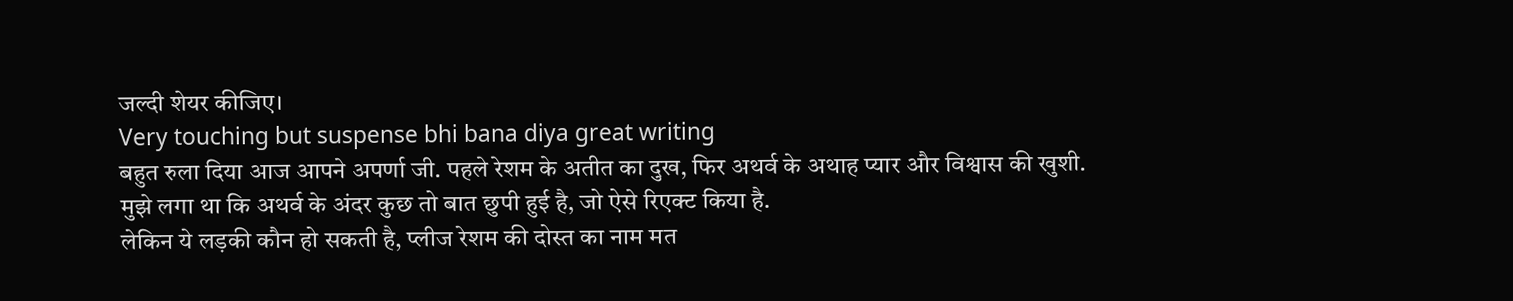जल्दी शेयर कीजिए।
Very touching but suspense bhi bana diya great writing
बहुत रुला दिया आज आपने अपर्णा जी. पहले रेशम के अतीत का दुख, फिर अथर्व के अथाह प्यार और विश्वास की खुशी.
मुझे लगा था कि अथर्व के अंदर कुछ तो बात छुपी हुई है, जो ऐसे रिएक्ट किया है.
लेकिन ये लड़की कौन हो सकती है, प्लीज रेशम की दोस्त का नाम मत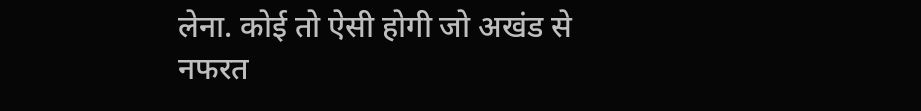लेना. कोई तो ऐसी होगी जो अखंड से नफरत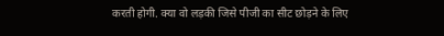करती होगी. क्या वो लड़की जिसे पीजी का सीट छोड़ने के लिए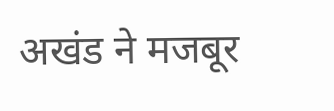अखंड ने मजबूर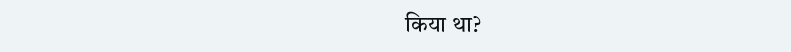किया था?